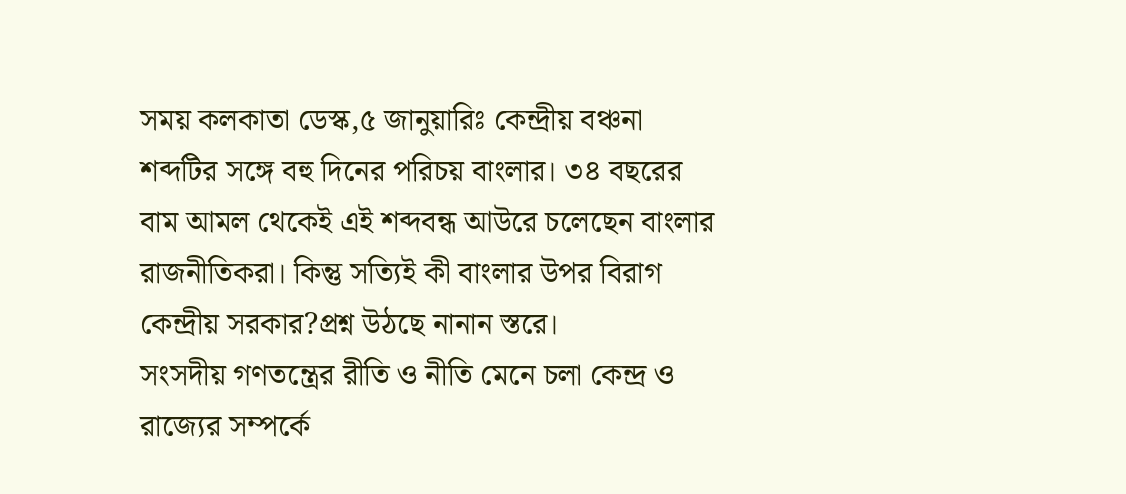সময় কলকাতা ডেস্ক,৫ জানুয়ারিঃ কেন্দ্রীয় বঞ্চনা শব্দটির সঙ্গে বহু দিনের পরিচয় বাংলার। ৩৪ বছরের বাম আমল থেকেই এই শব্দবন্ধ আউরে চলেছেন বাংলার রাজনীতিকরা। কিন্তু সত্যিই কী বাংলার উপর বিরাগ কেন্দ্রীয় সরকার?প্রশ্ন উঠছে নানান স্তরে।
সংসদীয় গণতন্ত্রের রীতি ও নীতি মেনে চলা কেন্দ্র ও রাজ্যের সম্পর্কে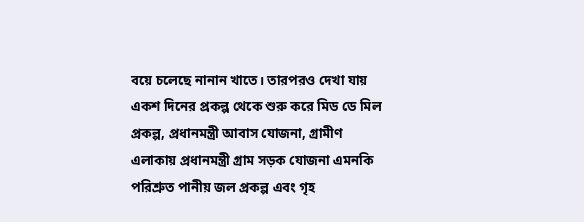বয়ে চলেছে নানান খাতে। তারপরও দেখা যায় একশ দিনের প্রকল্প থেকে শুরু করে মিড ডে মিল প্রকল্প, প্রধানমন্ত্রী আবাস যোজনা, গ্রামীণ এলাকায় প্রধানমন্ত্রী গ্রাম সড়ক যোজনা এমনকি পরিশ্রুত পানীয় জল প্রকল্প এবং গৃহ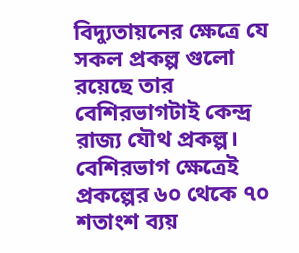বিদ্যুতায়নের ক্ষেত্রে যে সকল প্রকল্প গুলো রয়েছে তার বেশিরভাগটাই কেন্দ্র রাজ্য যৌথ প্রকল্প। বেশিরভাগ ক্ষেত্রেই প্রকল্পের ৬০ থেকে ৭০ শতাংশ ব্যয়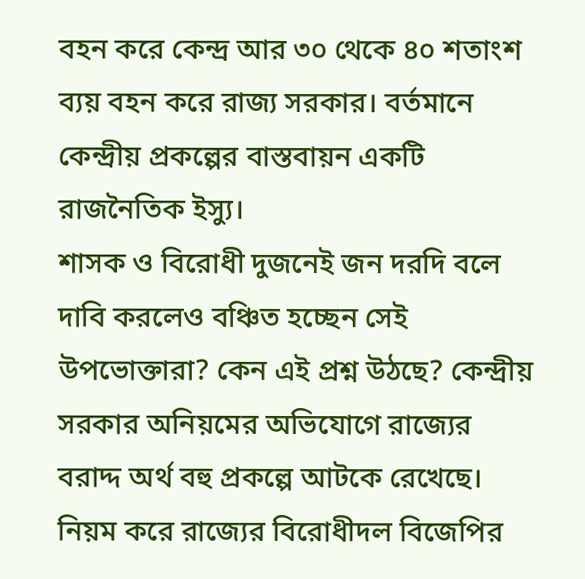বহন করে কেন্দ্র আর ৩০ থেকে ৪০ শতাংশ ব্যয় বহন করে রাজ্য সরকার। বর্তমানে কেন্দ্রীয় প্রকল্পের বাস্তবায়ন একটি রাজনৈতিক ইস্যু।
শাসক ও বিরোধী দুজনেই জন দরদি বলে দাবি করলেও বঞ্চিত হচ্ছেন সেই উপভোক্তারা? কেন এই প্রশ্ন উঠছে? কেন্দ্রীয় সরকার অনিয়মের অভিযোগে রাজ্যের বরাদ্দ অর্থ বহু প্রকল্পে আটকে রেখেছে। নিয়ম করে রাজ্যের বিরোধীদল বিজেপির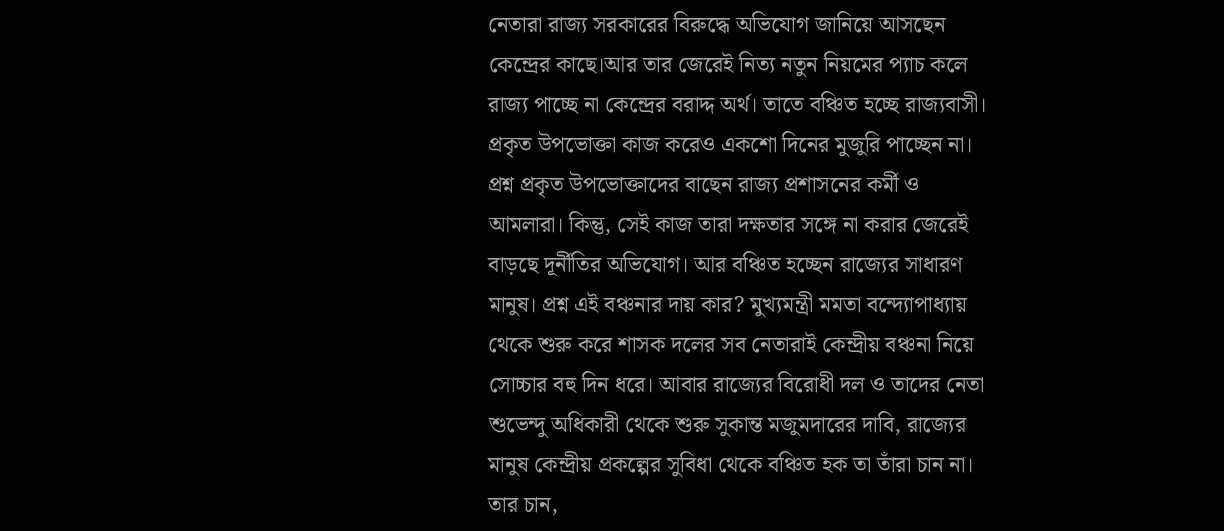নেতারা রাজ্য সরকারের বিরুদ্ধে অভিযোগ জানিয়ে আসছেন কেন্দ্রের কাছে।আর তার জেরেই নিত্য নতুন নিয়মের প্যাচ কলে রাজ্য পাচ্ছে না কেন্দ্রের বরাদ্দ অর্থ। তাতে বঞ্চিত হচ্ছে রাজ্যবাসী। প্রকৃত উপভোক্তা কাজ করেও একশো দিনের মুজুরি পাচ্ছেন না। প্রশ্ন প্রকৃত উপভোক্তাদের বাছেন রাজ্য প্রশাসনের কর্মী ও আমলারা। কিন্তু, সেই কাজ তারা দক্ষতার সঙ্গে না করার জেরেই বাড়ছে দূর্নীতির অভিযোগ। আর বঞ্চিত হচ্ছেন রাজ্যের সাধারণ মানুষ। প্রশ্ন এই বঞ্চনার দায় কার? মুখ্যমন্ত্রী মমতা বন্দ্যোপাধ্যায় থেকে শুরু করে শাসক দলের সব নেতারাই কেন্দ্রীয় বঞ্চনা নিয়ে সোচ্চার বহু দিন ধরে। আবার রাজ্যের বিরোধী দল ও তাদের নেতা শুভেন্দু অধিকারী থেকে শুরু সুকান্ত মজুমদারের দাবি, রাজ্যের মানুষ কেন্দ্রীয় প্রকল্পের সুবিধা থেকে বঞ্চিত হক তা তাঁরা চান না। তার চান,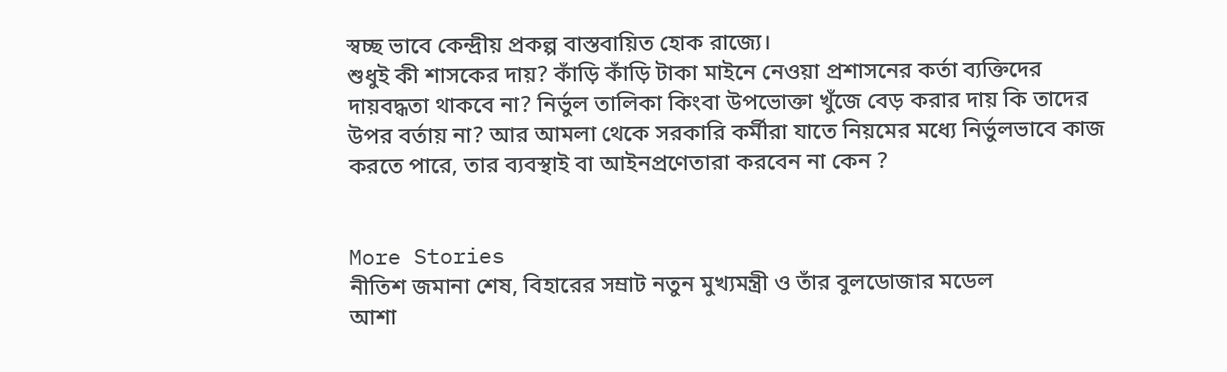স্বচ্ছ ভাবে কেন্দ্রীয় প্রকল্প বাস্তবায়িত হোক রাজ্যে।
শুধুই কী শাসকের দায়? কাঁড়ি কাঁড়ি টাকা মাইনে নেওয়া প্রশাসনের কর্তা ব্যক্তিদের দায়বদ্ধতা থাকবে না? নির্ভুল তালিকা কিংবা উপভোক্তা খুঁজে বেড় করার দায় কি তাদের উপর বর্তায় না? আর আমলা থেকে সরকারি কর্মীরা যাতে নিয়মের মধ্যে নির্ভুলভাবে কাজ করতে পারে, তার ব্যবস্থাই বা আইনপ্রণেতারা করবেন না কেন ?


More Stories
নীতিশ জমানা শেষ, বিহারের সম্রাট নতুন মুখ্যমন্ত্রী ও তাঁর বুলডোজার মডেল
আশা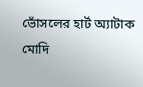ভোঁসলের হার্ট অ্যাটাক
মোদি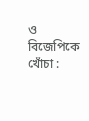ও বিজেপিকে খোঁচা :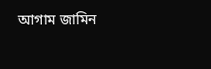আগাম জামিন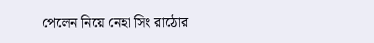পেলেন নিয়ে নেহা সিং রাঠোর